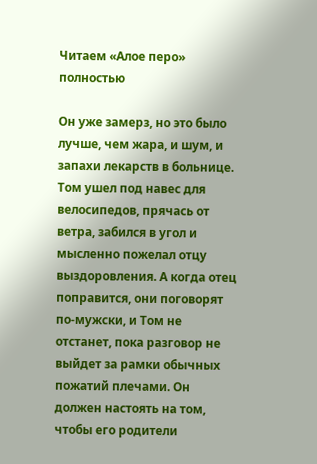Читаем «Алое перо» полностью

Он уже замерз, но это было лучше, чем жара, и шум, и запахи лекарств в больнице. Том ушел под навес для велосипедов, прячась от ветра, забился в угол и мысленно пожелал отцу выздоровления. А когда отец поправится, они поговорят по-мужски, и Том не отстанет, пока разговор не выйдет за рамки обычных пожатий плечами. Он должен настоять на том, чтобы его родители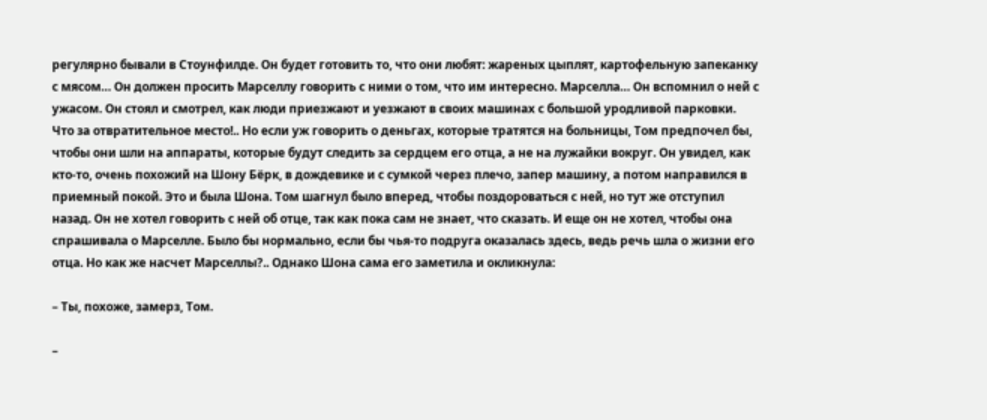регулярно бывали в Стоунфилде. Он будет готовить то, что они любят: жареных цыплят, картофельную запеканку с мясом… Он должен просить Марселлу говорить с ними о том, что им интересно. Марселла… Он вспомнил о ней с ужасом. Он стоял и смотрел, как люди приезжают и уезжают в своих машинах с большой уродливой парковки. Что за отвратительное место!.. Но если уж говорить о деньгах, которые тратятся на больницы, Том предпочел бы, чтобы они шли на аппараты, которые будут следить за сердцем его отца, а не на лужайки вокруг. Он увидел, как кто-то, очень похожий на Шону Бёрк, в дождевике и с сумкой через плечо, запер машину, а потом направился в приемный покой. Это и была Шона. Том шагнул было вперед, чтобы поздороваться с ней, но тут же отступил назад. Он не хотел говорить с ней об отце, так как пока сам не знает, что сказать. И еще он не хотел, чтобы она спрашивала о Марселле. Было бы нормально, если бы чья-то подруга оказалась здесь, ведь речь шла о жизни его отца. Но как же насчет Марселлы?.. Однако Шона сама его заметила и окликнула:

– Ты, похоже, замерз, Том.

–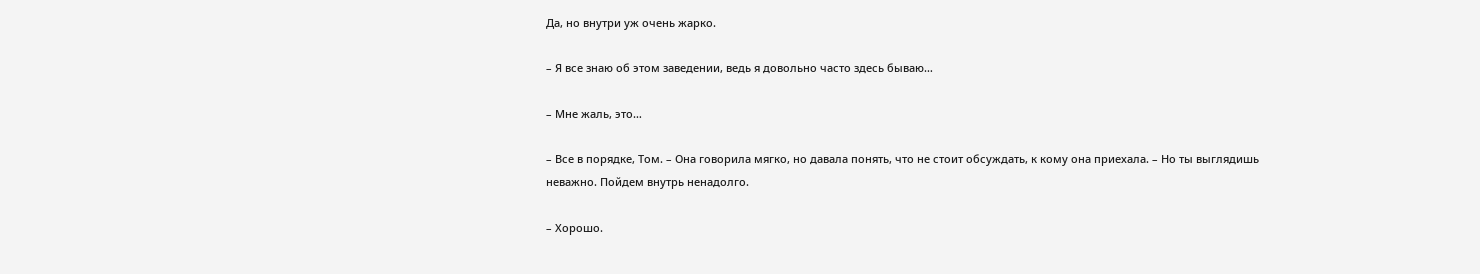Да, но внутри уж очень жарко.

– Я все знаю об этом заведении, ведь я довольно часто здесь бываю…

– Мне жаль, это…

– Все в порядке, Том. – Она говорила мягко, но давала понять, что не стоит обсуждать, к кому она приехала. – Но ты выглядишь неважно. Пойдем внутрь ненадолго.

– Хорошо.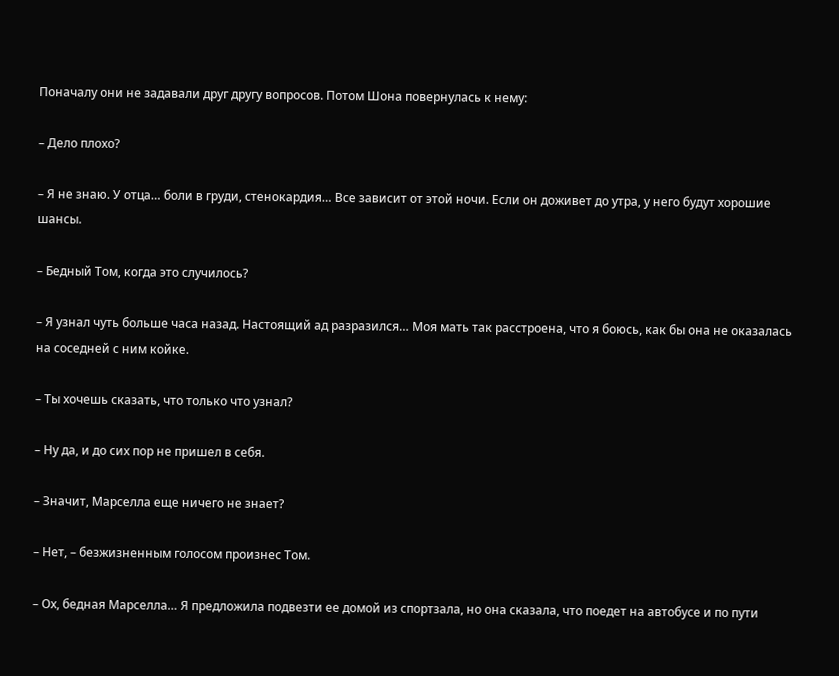Поначалу они не задавали друг другу вопросов. Потом Шона повернулась к нему:

– Дело плохо?

– Я не знаю. У отца… боли в груди, стенокардия… Все зависит от этой ночи. Если он доживет до утра, у него будут хорошие шансы.

– Бедный Том, когда это случилось?

– Я узнал чуть больше часа назад. Настоящий ад разразился… Моя мать так расстроена, что я боюсь, как бы она не оказалась на соседней с ним койке.

– Ты хочешь сказать, что только что узнал?

– Ну да, и до сих пор не пришел в себя.

– Значит, Марселла еще ничего не знает?

– Нет, – безжизненным голосом произнес Том.

– Ох, бедная Марселла… Я предложила подвезти ее домой из спортзала, но она сказала, что поедет на автобусе и по пути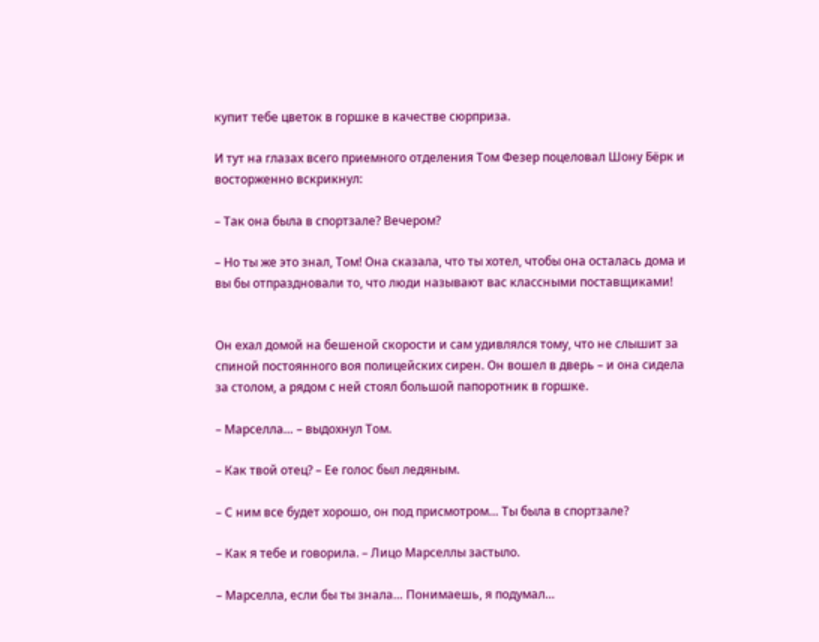купит тебе цветок в горшке в качестве сюрприза.

И тут на глазах всего приемного отделения Том Фезер поцеловал Шону Бёрк и восторженно вскрикнул:

– Так она была в спортзале? Вечером?

– Но ты же это знал, Том! Она сказала, что ты хотел, чтобы она осталась дома и вы бы отпраздновали то, что люди называют вас классными поставщиками!


Он ехал домой на бешеной скорости и сам удивлялся тому, что не слышит за спиной постоянного воя полицейских сирен. Он вошел в дверь – и она сидела за столом, а рядом с ней стоял большой папоротник в горшке.

– Марселла… – выдохнул Том.

– Как твой отец? – Ее голос был ледяным.

– С ним все будет хорошо, он под присмотром… Ты была в спортзале?

– Как я тебе и говорила. – Лицо Марселлы застыло.

– Марселла, если бы ты знала… Понимаешь, я подумал…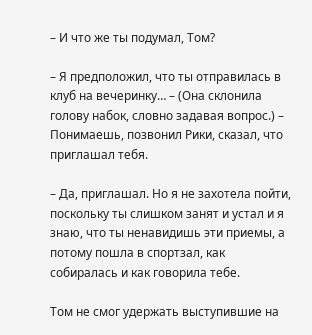– И что же ты подумал, Том?

– Я предположил, что ты отправилась в клуб на вечеринку… – (Она склонила голову набок, словно задавая вопрос.) – Понимаешь, позвонил Рики, сказал, что приглашал тебя.

– Да, приглашал. Но я не захотела пойти, поскольку ты слишком занят и устал и я знаю, что ты ненавидишь эти приемы, а потому пошла в спортзал, как собиралась и как говорила тебе.

Том не смог удержать выступившие на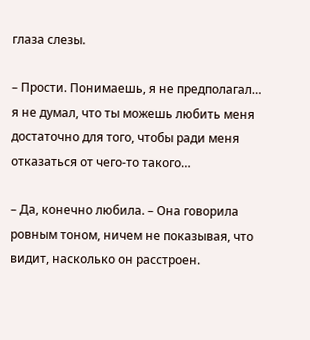глаза слезы.

– Прости. Понимаешь, я не предполагал… я не думал, что ты можешь любить меня достаточно для того, чтобы ради меня отказаться от чего-то такого…

– Да, конечно любила. – Она говорила ровным тоном, ничем не показывая, что видит, насколько он расстроен.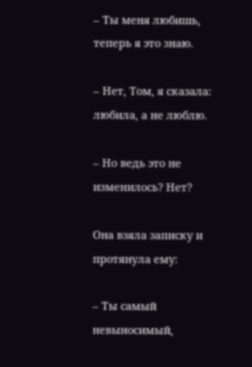– Ты меня любишь, теперь я это знаю.

– Нет, Том, я сказала: любила, а не люблю.

– Но ведь это не изменилось? Нет?

Она взяла записку и протянула ему:

– Ты самый невыносимый,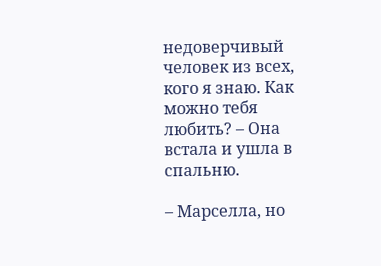недоверчивый человек из всех, кого я знаю. Как можно тебя любить? – Она встала и ушла в спальню.

– Марселла, но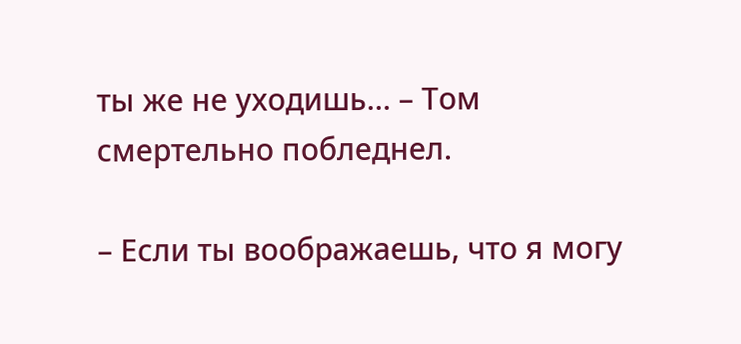ты же не уходишь… – Том смертельно побледнел.

– Если ты воображаешь, что я могу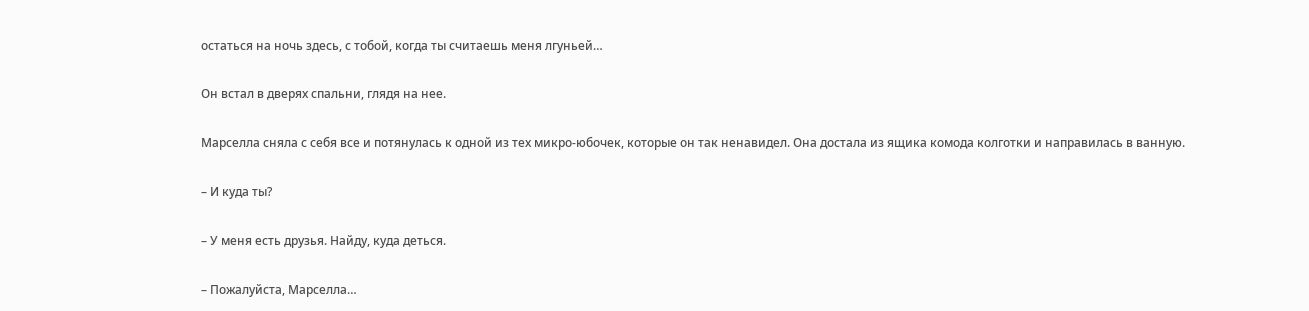остаться на ночь здесь, с тобой, когда ты считаешь меня лгуньей…

Он встал в дверях спальни, глядя на нее.

Марселла сняла с себя все и потянулась к одной из тех микро-юбочек, которые он так ненавидел. Она достала из ящика комода колготки и направилась в ванную.

– И куда ты?

– У меня есть друзья. Найду, куда деться.

– Пожалуйста, Марселла…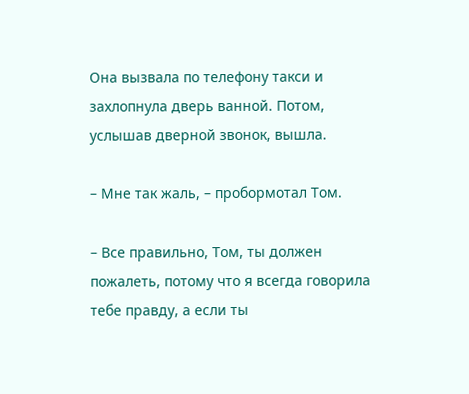Она вызвала по телефону такси и захлопнула дверь ванной. Потом, услышав дверной звонок, вышла.

– Мне так жаль, – пробормотал Том.

– Все правильно, Том, ты должен пожалеть, потому что я всегда говорила тебе правду, а если ты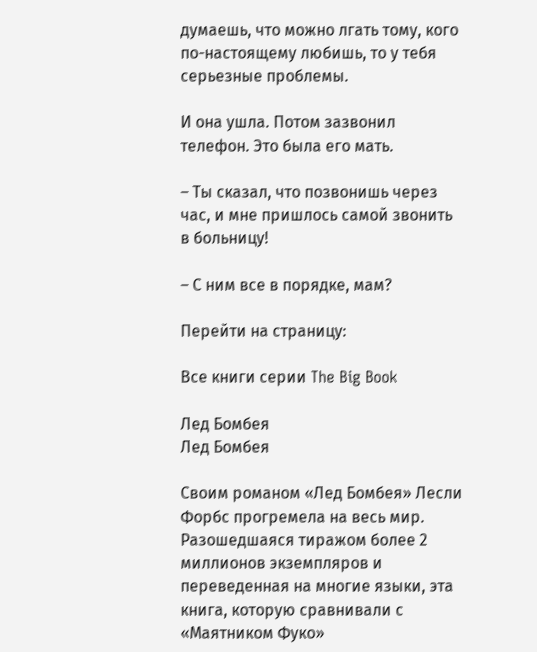думаешь, что можно лгать тому, кого по-настоящему любишь, то у тебя серьезные проблемы.

И она ушла. Потом зазвонил телефон. Это была его мать.

– Ты сказал, что позвонишь через час, и мне пришлось самой звонить в больницу!

– С ним все в порядке, мам?

Перейти на страницу:

Все книги серии The Big Book

Лед Бомбея
Лед Бомбея

Своим романом «Лед Бомбея» Лесли Форбс прогремела на весь мир. Разошедшаяся тиражом более 2 миллионов экземпляров и переведенная на многие языки, эта книга, которую сравнивали с «Маятником Фуко»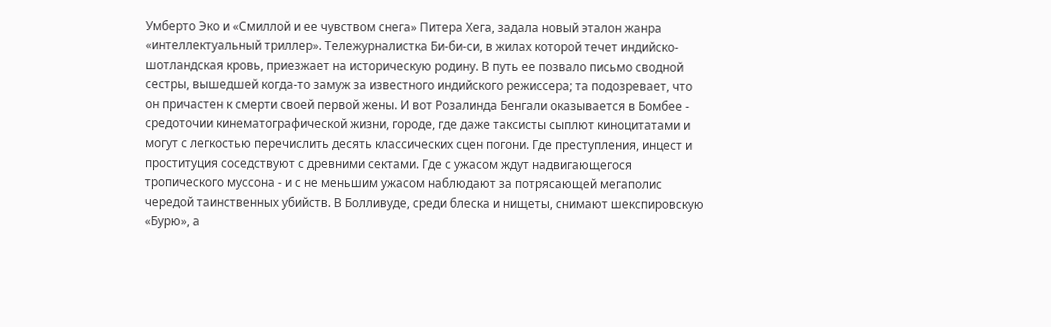Умберто Эко и «Смиллой и ее чувством снега» Питера Хега, задала новый эталон жанра «интеллектуальный триллер». Тележурналистка Би-би-си, в жилах которой течет индийско-шотландская кровь, приезжает на историческую родину. В путь ее позвало письмо сводной сестры, вышедшей когда-то замуж за известного индийского режиссера; та подозревает, что он причастен к смерти своей первой жены. И вот Розалинда Бенгали оказывается в Бомбее - средоточии кинематографической жизни, городе, где даже таксисты сыплют киноцитатами и могут с легкостью перечислить десять классических сцен погони. Где преступления, инцест и проституция соседствуют с древними сектами. Где с ужасом ждут надвигающегося тропического муссона - и с не меньшим ужасом наблюдают за потрясающей мегаполис чередой таинственных убийств. В Болливуде, среди блеска и нищеты, снимают шекспировскую «Бурю», а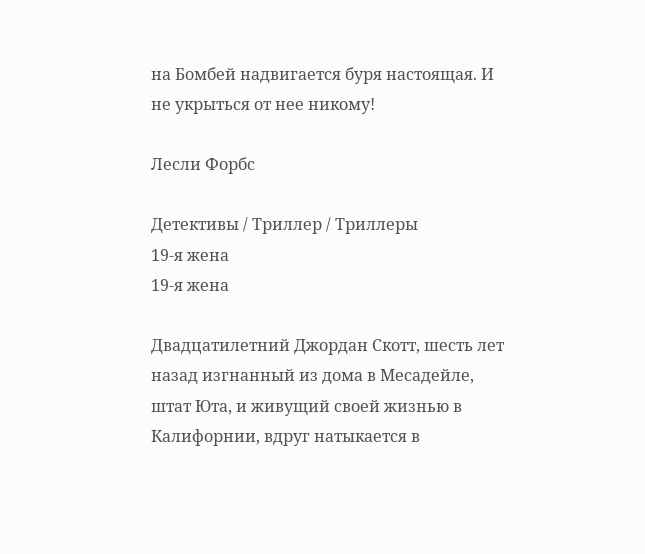на Бомбей надвигается буря настоящая. И не укрыться от нее никому!

Лесли Форбс

Детективы / Триллер / Триллеры
19-я жена
19-я жена

Двадцатилетний Джордан Скотт, шесть лет назад изгнанный из дома в Месадейле, штат Юта, и живущий своей жизнью в Калифорнии, вдруг натыкается в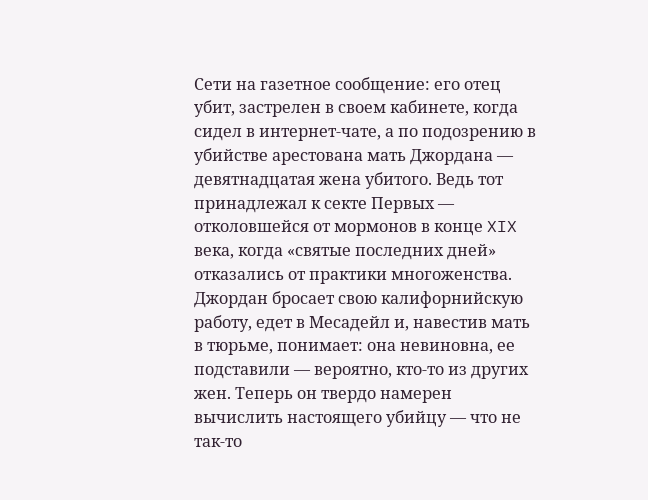Сети на газетное сообщение: его отец убит, застрелен в своем кабинете, когда сидел в интернет-чате, а по подозрению в убийстве арестована мать Джордана — девятнадцатая жена убитого. Ведь тот принадлежал к секте Первых — отколовшейся от мормонов в конце XIX века, когда «святые последних дней» отказались от практики многоженства. Джордан бросает свою калифорнийскую работу, едет в Месадейл и, навестив мать в тюрьме, понимает: она невиновна, ее подставили — вероятно, кто-то из других жен. Теперь он твердо намерен вычислить настоящего убийцу — что не так-то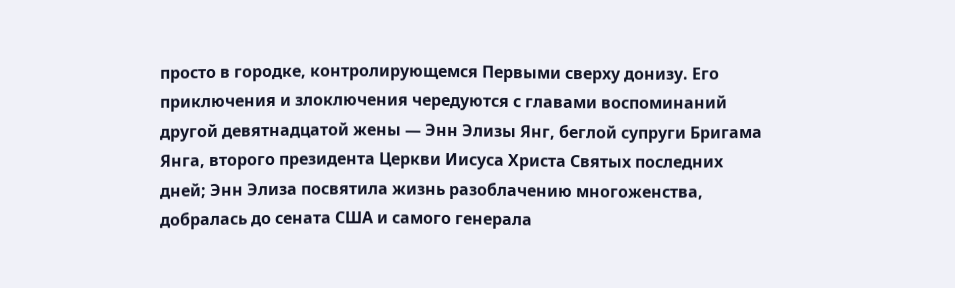просто в городке, контролирующемся Первыми сверху донизу. Его приключения и злоключения чередуются с главами воспоминаний другой девятнадцатой жены — Энн Элизы Янг, беглой супруги Бригама Янга, второго президента Церкви Иисуса Христа Святых последних дней; Энн Элиза посвятила жизнь разоблачению многоженства, добралась до сената США и самого генерала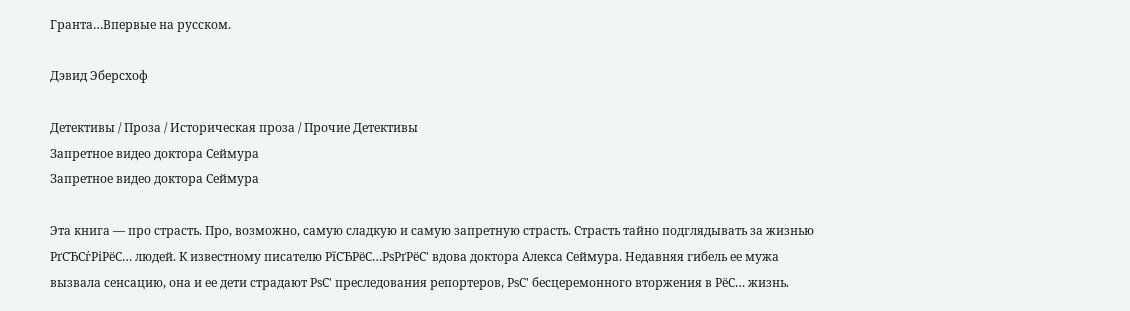Гранта…Впервые на русском.

Дэвид Эберсхоф

Детективы / Проза / Историческая проза / Прочие Детективы
Запретное видео доктора Сеймура
Запретное видео доктора Сеймура

Эта книга — про страсть. Про, возможно, самую сладкую и самую запретную страсть. Страсть тайно подглядывать за жизнью РґСЂСѓРіРёС… людей. К известному писателю РїСЂРёС…РѕРґРёС' вдова доктора Алекса Сеймура. Недавняя гибель ее мужа вызвала сенсацию, она и ее дети страдают РѕС' преследования репортеров, РѕС' бесцеремонного вторжения в РёС… жизнь.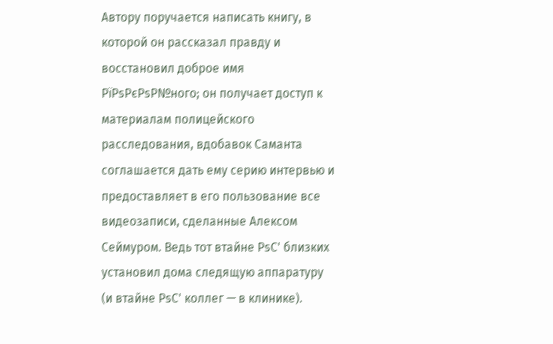Автору поручается написать книгу, в которой он рассказал правду и восстановил доброе имя РїРѕРєРѕР№ного; он получает доступ к материалам полицейского расследования, вдобавок Саманта соглашается дать ему серию интервью и предоставляет в его пользование все видеозаписи, сделанные Алексом Сеймуром. Ведь тот втайне РѕС' близких установил дома следящую аппаратуру (и втайне РѕС' коллег — в клинике).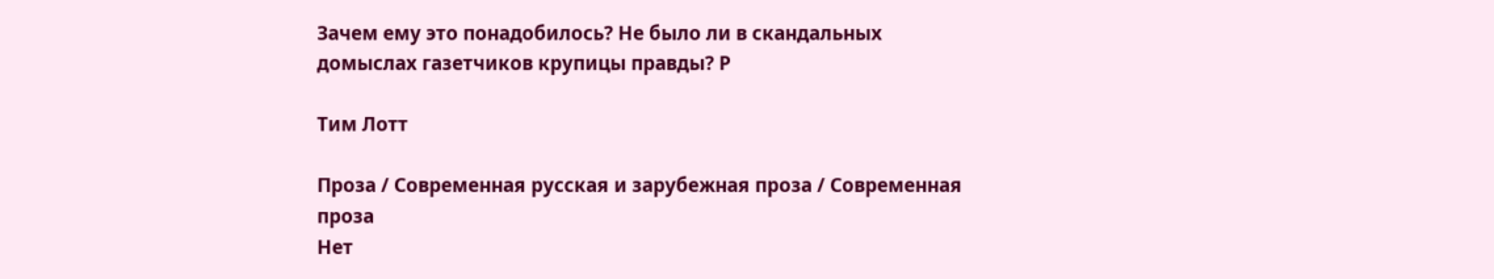Зачем ему это понадобилось? Не было ли в скандальных домыслах газетчиков крупицы правды? Р

Тим Лотт

Проза / Современная русская и зарубежная проза / Современная проза
Нет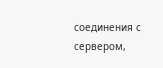соединения с сервером,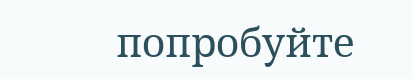попробуйте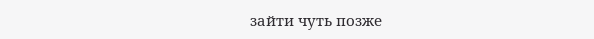зайти чуть позже